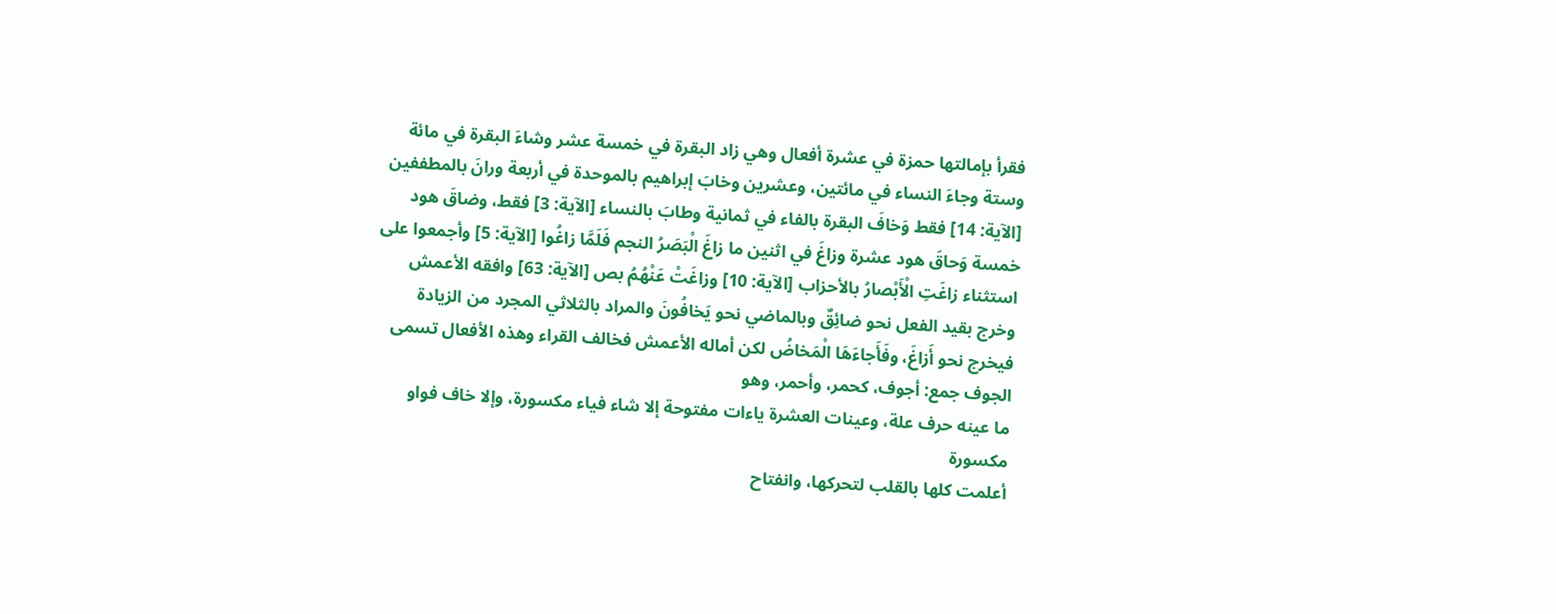فقرأ بإمالتها حمزة في عشرة أفعال وهي زاد البقرة في خمسة عشر وشاءَ البقرة في مائة وستة وجاءَ النساء في مائتين، وعشرين وخابَ إبراهيم بالموحدة في أربعة ورانَ بالمطففين [الآية: 14] فقط وَخافَ البقرة بالفاء في ثمانية وطابَ بالنساء [الآية: 3] فقط، وضاقَ هود خمسة وَحاقَ هود عشرة وزاغَ في اثنين ما زاغَ الْبَصَرُ النجم فَلَمَّا زاغُوا [الآية: 5] وأجمعوا على استثناء زاغَتِ الْأَبْصارُ بالأحزاب [الآية: 10] وزاغَتْ عَنْهُمُ بص [الآية: 63] وافقه الأعمش وخرج بقيد الفعل نحو ضائِقٌ وبالماضي نحو يَخافُونَ والمراد بالثلاثي المجرد من الزيادة فيخرج نحو أَزاغَ، وفَأَجاءَهَا الْمَخاضُ لكن أماله الأعمش فخالف القراء وهذه الأفعال تسمى الجوف جمع: أجوف، كحمر، وأحمر، وهو
ما عينه حرف علة، وعينات العشرة ياءات مفتوحة إلا شاء فياء مكسورة، وإلا خاف فواو مكسورة
أعلمت كلها بالقلب لتحركها، وانفتاح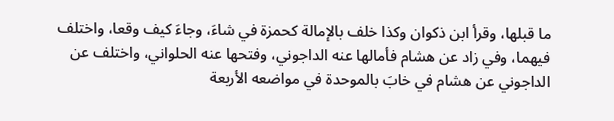ما قبلها، وقرأ ابن ذكوان وكذا خلف بالإمالة كحمزة في شاءَ، وجاءَ كيف وقعا، واختلف فيهما، وفي زاد عن هشام فأمالها عنه الداجوني، وفتحها عنه الحلواني، واختلف عن الداجوني عن هشام في خابَ بالموحدة في مواضعه الأربعة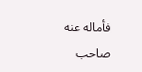فأماله عنه صاحب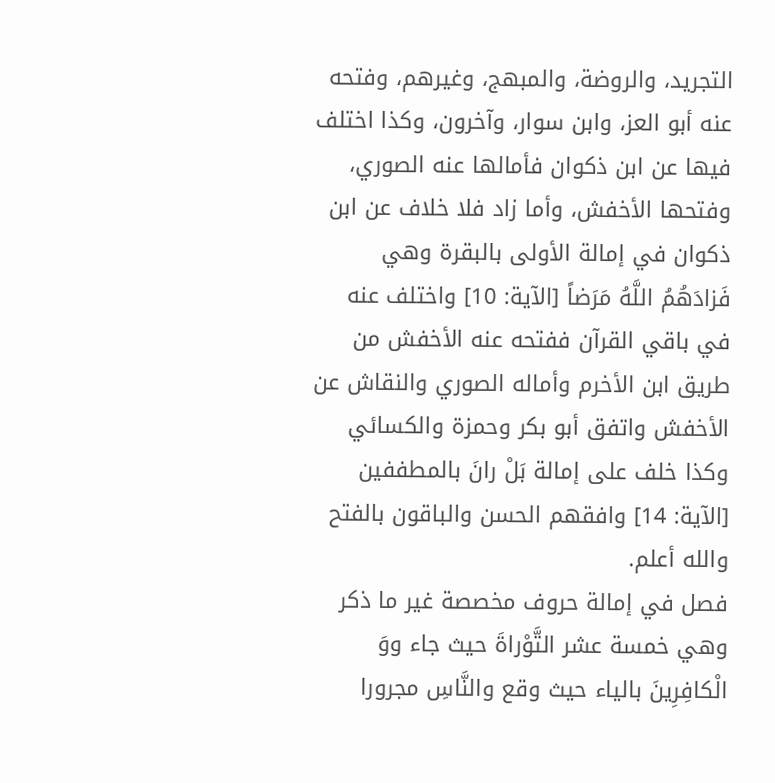التجريد، والروضة، والمبهج، وغيرهم، وفتحه عنه أبو العز، وابن سوار، وآخرون، وكذا اختلف فيها عن ابن ذكوان فأمالها عنه الصوري، وفتحها الأخفش، وأما زاد فلا خلاف عن ابن ذكوان في إمالة الأولى بالبقرة وهي فَزادَهُمُ اللَّهُ مَرَضاً [الآية: 10] واختلف عنه في باقي القرآن ففتحه عنه الأخفش من طريق ابن الأخرم وأماله الصوري والنقاش عن الأخفش واتفق أبو بكر وحمزة والكسائي وكذا خلف على إمالة بَلْ رانَ بالمطففين [الآية: 14] وافقهم الحسن والباقون بالفتح والله أعلم.
فصل في إمالة حروف مخصصة غير ما ذكر
وهي خمسة عشر التَّوْراةَ حيث جاء ووَ الْكافِرِينَ بالياء حيث وقع والنَّاسِ مجرورا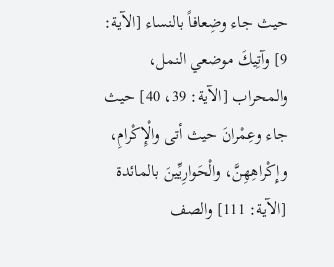حيث جاء وضِعافاً بالنساء [الآية: 9] وآتِيكَ موضعي النمل، والمحراب [الآية: 39، 40] حيث جاء وعِمْرانَ حيث أتى والْإِكْرامِ، وإِكْراهِهِنَّ، والْحَوارِيِّينَ بالمائدة [الآية: 111] والصف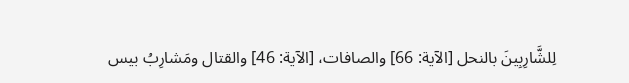لِلشَّارِبِينَ بالنحل [الآية: 66] والصافات، [الآية: 46] والقتال ومَشارِبُ بيس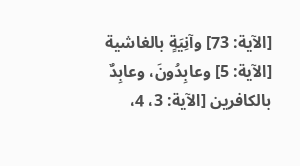[الآية: 73] وآنِيَةٍ بالغاشية [الآية: 5] وعابِدُونَ، وعابِدٌ بالكافرين [الآية: 3، 4،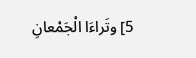5] وتَراءَا الْجَمْعانِ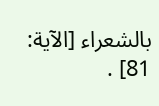بالشعراء [الآية: 81] .